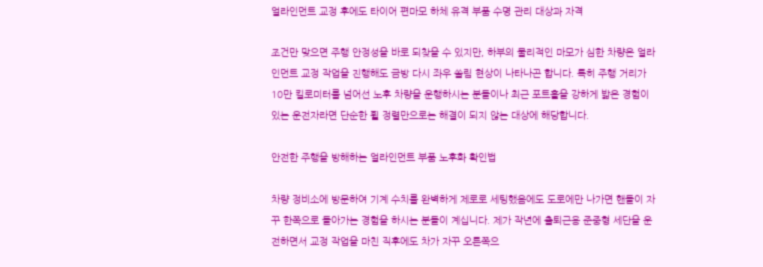얼라인먼트 교정 후에도 타이어 편마모 하체 유격 부품 수명 관리 대상과 자격

조건만 맞으면 주행 안정성을 바로 되찾을 수 있지만, 하부의 물리적인 마모가 심한 차량은 얼라인먼트 교정 작업을 진행해도 금방 다시 좌우 쏠림 현상이 나타나곤 합니다. 특히 주행 거리가 10만 킬로미터를 넘어선 노후 차량을 운행하시는 분들이나 최근 포트홀을 강하게 밟은 경험이 있는 운전자라면 단순한 휠 정렬만으로는 해결이 되지 않는 대상에 해당합니다.

안전한 주행을 방해하는 얼라인먼트 부품 노후화 확인법

차량 정비소에 방문하여 기계 수치를 완벽하게 제로로 세팅했음에도 도로에만 나가면 핸들이 자꾸 한쪽으로 돌아가는 경험을 하시는 분들이 계십니다. 제가 작년에 출퇴근용 준중형 세단을 운전하면서 교정 작업을 마친 직후에도 차가 자꾸 오른쪽으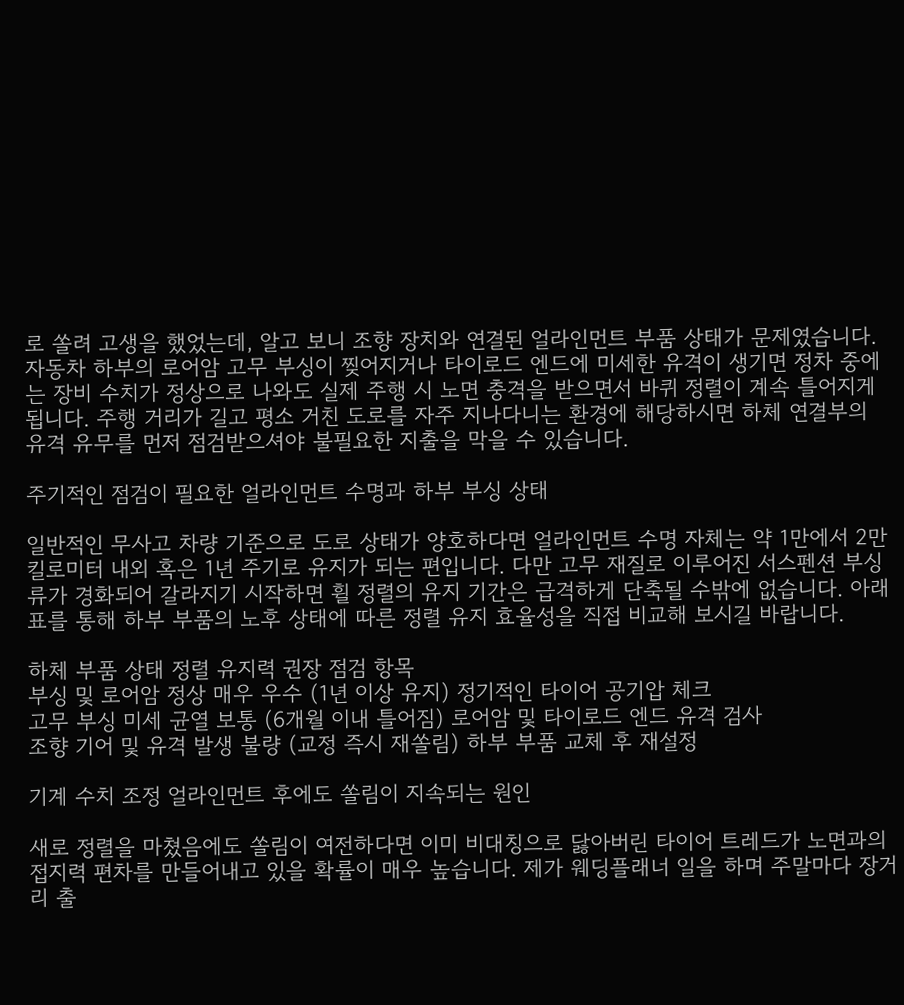로 쏠려 고생을 했었는데, 알고 보니 조향 장치와 연결된 얼라인먼트 부품 상태가 문제였습니다. 자동차 하부의 로어암 고무 부싱이 찢어지거나 타이로드 엔드에 미세한 유격이 생기면 정차 중에는 장비 수치가 정상으로 나와도 실제 주행 시 노면 충격을 받으면서 바퀴 정렬이 계속 틀어지게 됩니다. 주행 거리가 길고 평소 거친 도로를 자주 지나다니는 환경에 해당하시면 하체 연결부의 유격 유무를 먼저 점검받으셔야 불필요한 지출을 막을 수 있습니다.

주기적인 점검이 필요한 얼라인먼트 수명과 하부 부싱 상태

일반적인 무사고 차량 기준으로 도로 상태가 양호하다면 얼라인먼트 수명 자체는 약 1만에서 2만 킬로미터 내외 혹은 1년 주기로 유지가 되는 편입니다. 다만 고무 재질로 이루어진 서스펜션 부싱류가 경화되어 갈라지기 시작하면 휠 정렬의 유지 기간은 급격하게 단축될 수밖에 없습니다. 아래 표를 통해 하부 부품의 노후 상태에 따른 정렬 유지 효율성을 직접 비교해 보시길 바랍니다.

하체 부품 상태 정렬 유지력 권장 점검 항목
부싱 및 로어암 정상 매우 우수 (1년 이상 유지) 정기적인 타이어 공기압 체크
고무 부싱 미세 균열 보통 (6개월 이내 틀어짐) 로어암 및 타이로드 엔드 유격 검사
조향 기어 및 유격 발생 불량 (교정 즉시 재쏠림) 하부 부품 교체 후 재설정

기계 수치 조정 얼라인먼트 후에도 쏠림이 지속되는 원인

새로 정렬을 마쳤음에도 쏠림이 여전하다면 이미 비대칭으로 닳아버린 타이어 트레드가 노면과의 접지력 편차를 만들어내고 있을 확률이 매우 높습니다. 제가 웨딩플래너 일을 하며 주말마다 장거리 출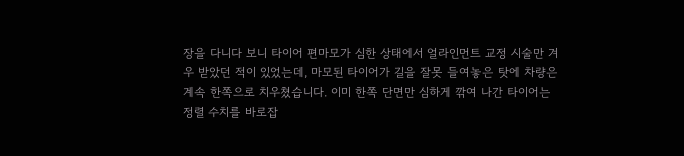장을 다니다 보니 타이어 편마모가 심한 상태에서 얼라인먼트 교정 시술만 겨우 받았던 적이 있었는데, 마모된 타이어가 길을 잘못 들여놓은 탓에 차량은 계속 한쪽으로 치우쳤습니다. 이미 한쪽 단면만 심하게 깎여 나간 타이어는 정렬 수치를 바로잡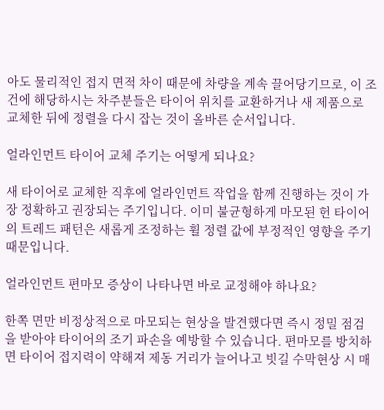아도 물리적인 접지 면적 차이 때문에 차량을 계속 끌어당기므로, 이 조건에 해당하시는 차주분들은 타이어 위치를 교환하거나 새 제품으로 교체한 뒤에 정렬을 다시 잡는 것이 올바른 순서입니다.

얼라인먼트 타이어 교체 주기는 어떻게 되나요?

새 타이어로 교체한 직후에 얼라인먼트 작업을 함께 진행하는 것이 가장 정확하고 권장되는 주기입니다. 이미 불균형하게 마모된 헌 타이어의 트레드 패턴은 새롭게 조정하는 휠 정렬 값에 부정적인 영향을 주기 때문입니다.

얼라인먼트 편마모 증상이 나타나면 바로 교정해야 하나요?

한쪽 면만 비정상적으로 마모되는 현상을 발견했다면 즉시 정밀 점검을 받아야 타이어의 조기 파손을 예방할 수 있습니다. 편마모를 방치하면 타이어 접지력이 약해져 제동 거리가 늘어나고 빗길 수막현상 시 매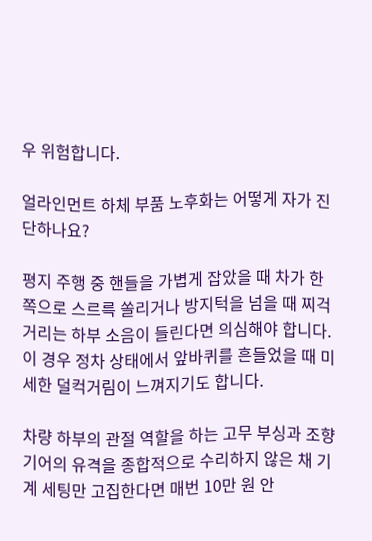우 위험합니다.

얼라인먼트 하체 부품 노후화는 어떻게 자가 진단하나요?

평지 주행 중 핸들을 가볍게 잡았을 때 차가 한쪽으로 스르륵 쏠리거나 방지턱을 넘을 때 찌걱거리는 하부 소음이 들린다면 의심해야 합니다. 이 경우 정차 상태에서 앞바퀴를 흔들었을 때 미세한 덜컥거림이 느껴지기도 합니다.

차량 하부의 관절 역할을 하는 고무 부싱과 조향 기어의 유격을 종합적으로 수리하지 않은 채 기계 세팅만 고집한다면 매번 10만 원 안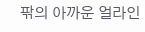팎의 아까운 얼라인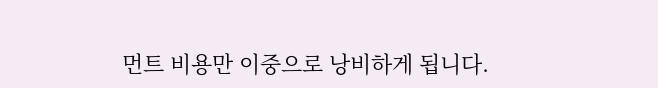먼트 비용만 이중으로 낭비하게 됩니다.